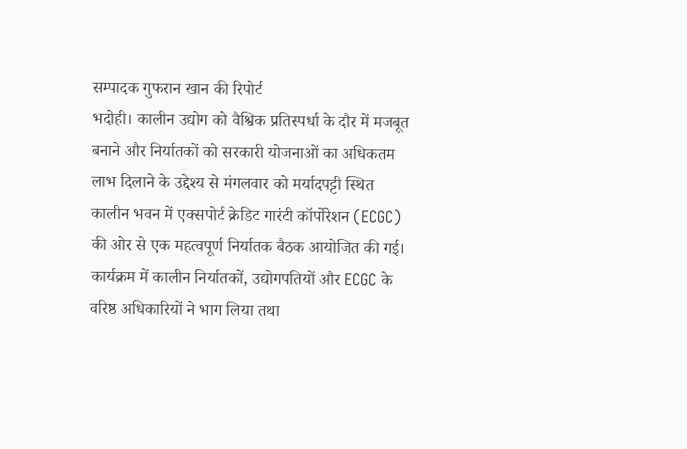सम्पादक गुफरान खान की रिपोर्ट
भदोही। कालीन उद्योग को वैश्विक प्रतिस्पर्धा के दौर में मजबूत बनाने और निर्यातकों को सरकारी योजनाओं का अधिकतम लाभ दिलाने के उद्देश्य से मंगलवार को मर्यादपट्टी स्थित कालीन भवन में एक्सपोर्ट क्रेडिट गारंटी कॉर्पोरेशन (ECGC) की ओर से एक महत्वपूर्ण निर्यातक बैठक आयोजित की गई। कार्यक्रम में कालीन निर्यातकों, उद्योगपतियों और ECGC के वरिष्ठ अधिकारियों ने भाग लिया तथा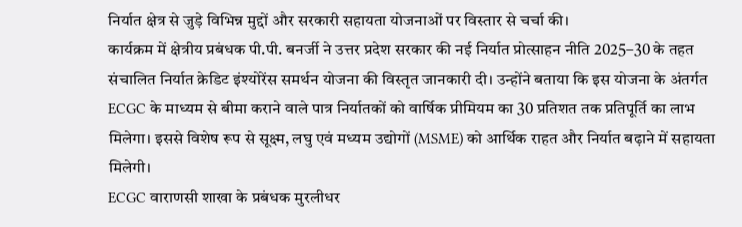निर्यात क्षेत्र से जुड़े विभिन्न मुद्दों और सरकारी सहायता योजनाओं पर विस्तार से चर्चा की।
कार्यक्रम में क्षेत्रीय प्रबंधक पी.पी. बनर्जी ने उत्तर प्रदेश सरकार की नई निर्यात प्रोत्साहन नीति 2025–30 के तहत संचालित निर्यात क्रेडिट इंश्योरेंस समर्थन योजना की विस्तृत जानकारी दी। उन्होंने बताया कि इस योजना के अंतर्गत ECGC के माध्यम से बीमा कराने वाले पात्र निर्यातकों को वार्षिक प्रीमियम का 30 प्रतिशत तक प्रतिपूर्ति का लाभ मिलेगा। इससे विशेष रूप से सूक्ष्म, लघु एवं मध्यम उद्योगों (MSME) को आर्थिक राहत और निर्यात बढ़ाने में सहायता मिलेगी।
ECGC वाराणसी शाखा के प्रबंधक मुरलीधर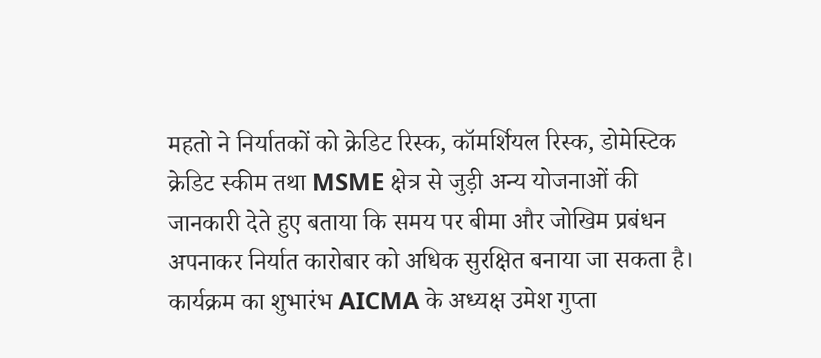महतो ने निर्यातकों को क्रेडिट रिस्क, कॉमर्शियल रिस्क, डोमेस्टिक क्रेडिट स्कीम तथा MSME क्षेत्र से जुड़ी अन्य योजनाओं की जानकारी देते हुए बताया कि समय पर बीमा और जोखिम प्रबंधन अपनाकर निर्यात कारोबार को अधिक सुरक्षित बनाया जा सकता है।
कार्यक्रम का शुभारंभ AICMA के अध्यक्ष उमेश गुप्ता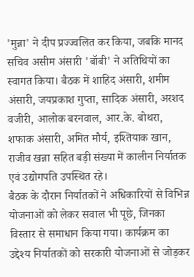'मुन्ना' ने दीप प्रज्ज्वलित कर किया, जबकि मानद सचिव असीम अंसारी 'बॉबी' ने अतिथियों का स्वागत किया। बैठक में शाहिद अंसारी, शमीम अंसारी, जयप्रकाश गुप्ता, सादिक अंसारी, अरशद वजीरी, आलोक बरनवाल, आर.के. बोथरा, शफाक अंसारी, अमित मौर्य, इश्तियाक खान, राजीव खन्ना सहित बड़ी संख्या में कालीन निर्यातक एवं उद्योगपति उपस्थित रहे।
बैठक के दौरान निर्यातकों ने अधिकारियों से विभिन्न योजनाओं को लेकर सवाल भी पूछे, जिनका विस्तार से समाधान किया गया। कार्यक्रम का उद्देश्य निर्यातकों को सरकारी योजनाओं से जोड़कर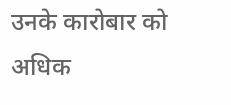उनके कारोबार को अधिक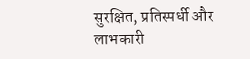सुरक्षित, प्रतिस्पर्धी और लाभकारी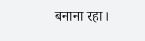बनाना रहा।